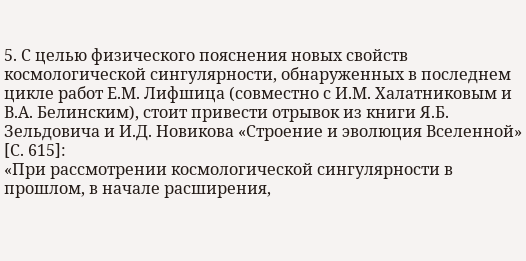5. С целью физического пояснения новых свойств космологической сингулярности, обнаруженных в последнем цикле работ Е.М. Лифшица (совместно с И.М. Халатниковым и В.А. Белинским), стоит привести отрывок из книги Я.Б. Зельдовича и И.Д. Новикова «Строение и эволюция Вселенной» [С. 615]:
«При рассмотрении космологической сингулярности в прошлом, в начале расширения,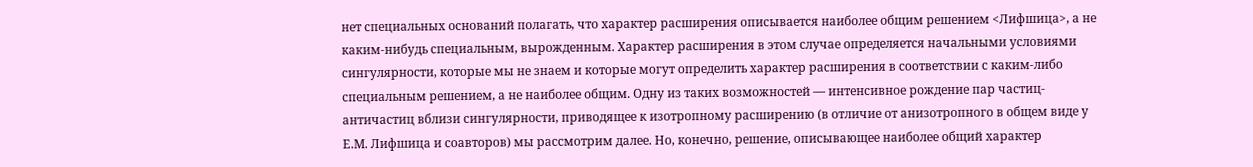нет специальных оснований полагать, что характер расширения описывается наиболее общим решением <Лифшица>, а не каким-нибудь специальным, вырожденным. Характер расширения в этом случае определяется начальными условиями сингулярности, которые мы не знаем и которые могут определить характер расширения в соответствии с каким-либо специальным решением, а не наиболее общим. Одну из таких возможностей — интенсивное рождение пар частиц-античастиц вблизи сингулярности, приводящее к изотропному расширению (в отличие от анизотропного в общем виде у Е.М. Лифшица и соавторов) мы рассмотрим далее. Но, конечно, решение, описывающее наиболее общий характер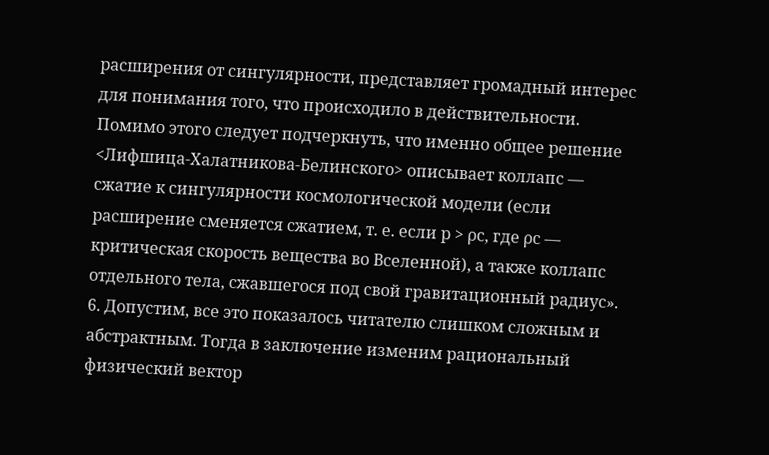расширения от сингулярности, представляет громадный интерес для понимания того, что происходило в действительности. Помимо этого следует подчеркнуть, что именно общее решение <Лифшица-Халатникова-Белинского> описывает коллапс — сжатие к сингулярности космологической модели (если расширение сменяется сжатием, т. е. если р > ρс, где ρс — критическая скорость вещества во Вселенной), а также коллапс отдельного тела, сжавшегося под свой гравитационный радиус».
6. Допустим, все это показалось читателю слишком сложным и абстрактным. Тогда в заключение изменим рациональный физический вектор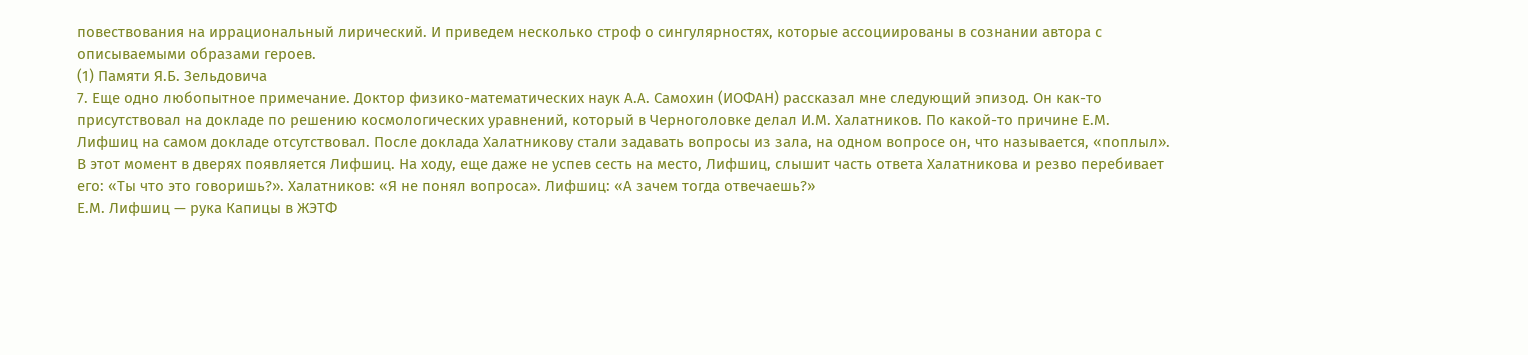повествования на иррациональный лирический. И приведем несколько строф о сингулярностях, которые ассоциированы в сознании автора с описываемыми образами героев.
(1) Памяти Я.Б. Зельдовича
7. Еще одно любопытное примечание. Доктор физико-математических наук А.А. Самохин (ИОФАН) рассказал мне следующий эпизод. Он как-то присутствовал на докладе по решению космологических уравнений, который в Черноголовке делал И.М. Халатников. По какой-то причине Е.М. Лифшиц на самом докладе отсутствовал. После доклада Халатникову стали задавать вопросы из зала, на одном вопросе он, что называется, «поплыл». В этот момент в дверях появляется Лифшиц. На ходу, еще даже не успев сесть на место, Лифшиц, слышит часть ответа Халатникова и резво перебивает его: «Ты что это говоришь?». Халатников: «Я не понял вопроса». Лифшиц: «А зачем тогда отвечаешь?»
Е.М. Лифшиц — рука Капицы в ЖЭТФ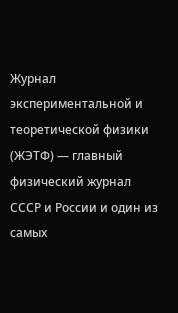Журнал экспериментальной и теоретической физики (ЖЭТФ) — главный физический журнал СССР и России и один из самых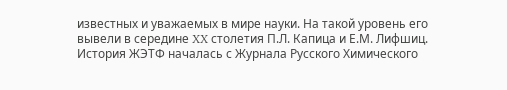известных и уважаемых в мире науки. На такой уровень его вывели в середине XX столетия П.Л. Капица и Е.М. Лифшиц.
История ЖЭТФ началась с Журнала Русского Химического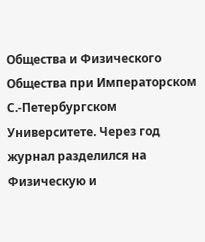Общества и Физического Общества при Императорском С.-Петербургском Университете. Через год журнал разделился на Физическую и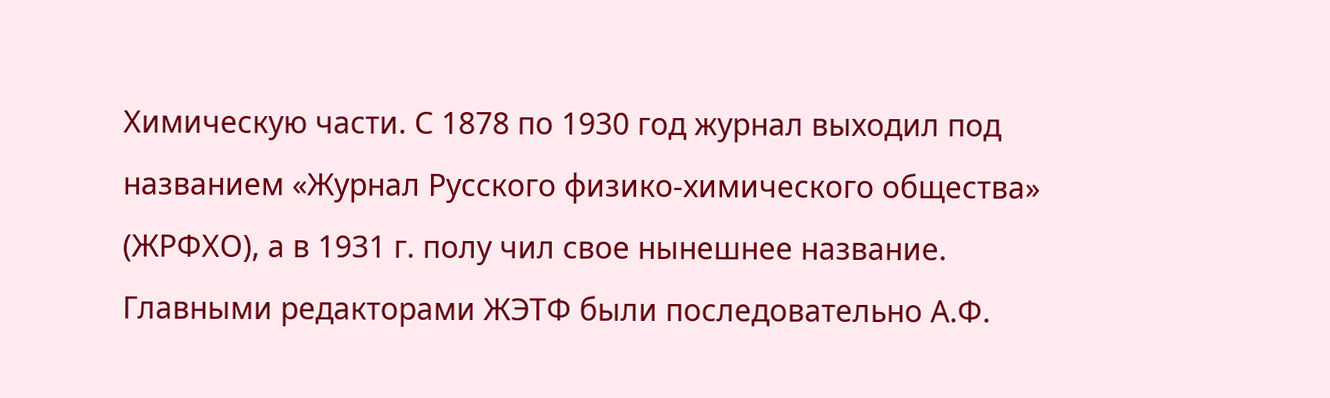Химическую части. С 1878 по 1930 год журнал выходил под названием «Журнал Русского физико-химического общества» (ЖРФХО), а в 1931 г. полу чил свое нынешнее название. Главными редакторами ЖЭТФ были последовательно А.Ф.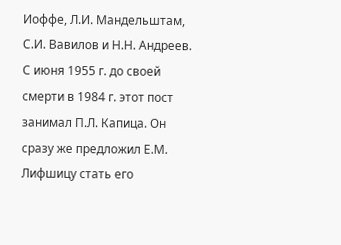Иоффе, Л.И. Мандельштам, С.И. Вавилов и Н.Н. Андреев. С июня 1955 г. до своей смерти в 1984 г. этот пост занимал П.Л. Капица. Он сразу же предложил Е.М. Лифшицу стать его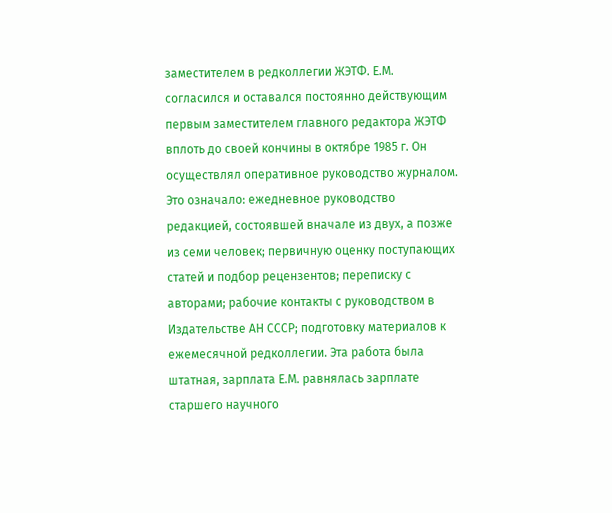заместителем в редколлегии ЖЭТФ. Е.М. согласился и оставался постоянно действующим первым заместителем главного редактора ЖЭТФ вплоть до своей кончины в октябре 1985 г. Он осуществлял оперативное руководство журналом. Это означало: ежедневное руководство редакцией, состоявшей вначале из двух, а позже из семи человек; первичную оценку поступающих статей и подбор рецензентов; переписку с авторами; рабочие контакты с руководством в Издательстве АН СССР; подготовку материалов к ежемесячной редколлегии. Эта работа была штатная, зарплата Е.М. равнялась зарплате старшего научного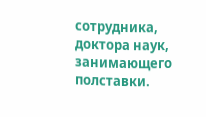сотрудника, доктора наук, занимающего полставки.